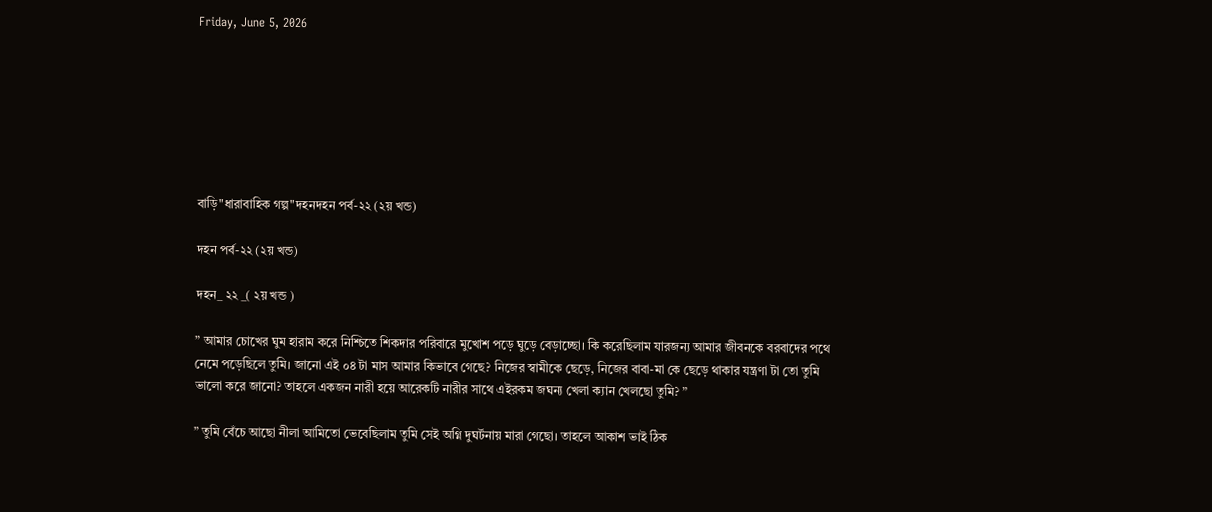Friday, June 5, 2026







বাড়ি"ধারাবাহিক গল্প"দহনদহন পর্ব-২২ (২য় খন্ড)

দহন পর্ব-২২ (২য় খন্ড)

দহন_ ২২ _( ২য় খন্ড )

” আমার চোখের ঘুম হারাম করে নিশ্চিতে শিকদার পরিবারে মুখোশ পড়ে ঘুড়ে বেড়াচ্ছো। কি করেছিলাম যারজন্য আমার জীবনকে বরবাদের পথে নেমে পড়েছিলে তুমি। জানো এই ০৪ টা মাস আমার কিভাবে গেছে? নিজের স্বামীকে ছেড়ে, নিজের বাবা-মা কে ছেড়ে থাকার যন্ত্রণা টা তো তুমি ভালো করে জানো? তাহলে একজন নারী হয়ে আরেকটি নারীর সাথে এইরকম জঘন্য খেলা ক্যান খেলছো তুমি? ”

” তুমি বেঁচে আছো নীলা আমিতো ভেবেছিলাম তুমি সেই অগ্নি দুঘর্টনায় মারা গেছো। তাহলে আকাশ ভাই ঠিক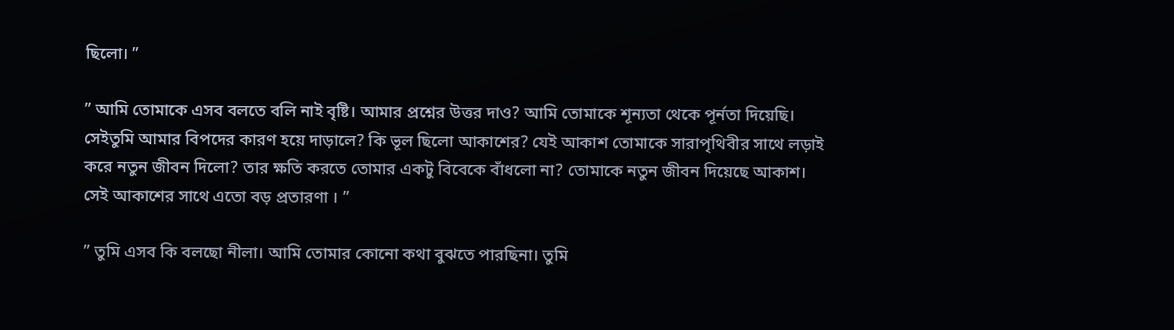ছিলো। ”

” আমি তোমাকে এসব বলতে বলি নাই বৃষ্টি। আমার প্রশ্নের উত্তর দাও? আমি তোমাকে শূন্যতা থেকে পূর্নতা দিয়েছি। সেইতুমি আমার বিপদের কারণ হয়ে দাড়ালে? কি ভূল ছিলো আকাশের? যেই আকাশ তোমাকে সারাপৃথিবীর সাথে লড়াই করে নতুন জীবন দিলো? তার ক্ষতি করতে তোমার একটু বিবেকে বাঁধলো না? তোমাকে নতুন জীবন দিয়েছে আকাশ। সেই আকাশের সাথে এতো বড় প্রতারণা । ”

” তুমি এসব কি বলছো নীলা। আমি তোমার কোনো কথা বুঝতে পারছিনা। তুমি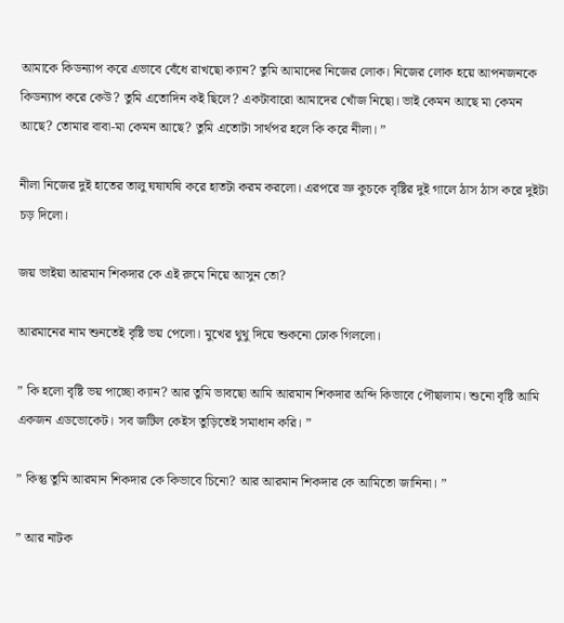আমাকে কিডন্যাপ করে এভাবে বেঁধে রাখছো ক্যান? তুমি আমাদের নিজের লোক। নিজের লোক হয়ে আপনজনকে কিডন্যাপ করে কেউ? তুমি এতোদিন কই ছিলে? একটাবারো আমাদের খোঁজ নিছো। ভাই কেমন আছে মা কেমন আছে? তোমার বাবা-মা কেমন আছে? তুমি এতোটা সার্থপর হলে কি করে নীলা। ”

নীলা নিজের দুই হাতের তালু ঘষাঘষি করে হাতটা করম করলো। এরপরে ভ্রু কুচকে বৃষ্টির দুই গালে ঠাস ঠাস করে দুইটা চড় দিলো।

জয় ভাইয়া আরমান শিকদার কে এই রুমে নিয়ে আসুন তো?

আরমানের নাম শুনতেই বৃষ্টি ভয় পেলো। মুখের থুথু দিয়ে শুকনো ঢোক গিললো।

” কি হলো বৃষ্টি ভয় পাচ্ছো ক্যান? আর তুমি ভাবছো আমি আরমান শিকদার অব্দি কিভাবে পৌছালাম। শুনো বৃষ্টি আমি একজন এডভোকেট। সব জটিল কেইস তুড়িতেই সমাধান করি। ”

” কিন্তু তুমি আরমান শিকদার কে কিভাবে চিনো? আর আরমান শিকদার কে আমিতো জানিনা। ”

” আর নাটক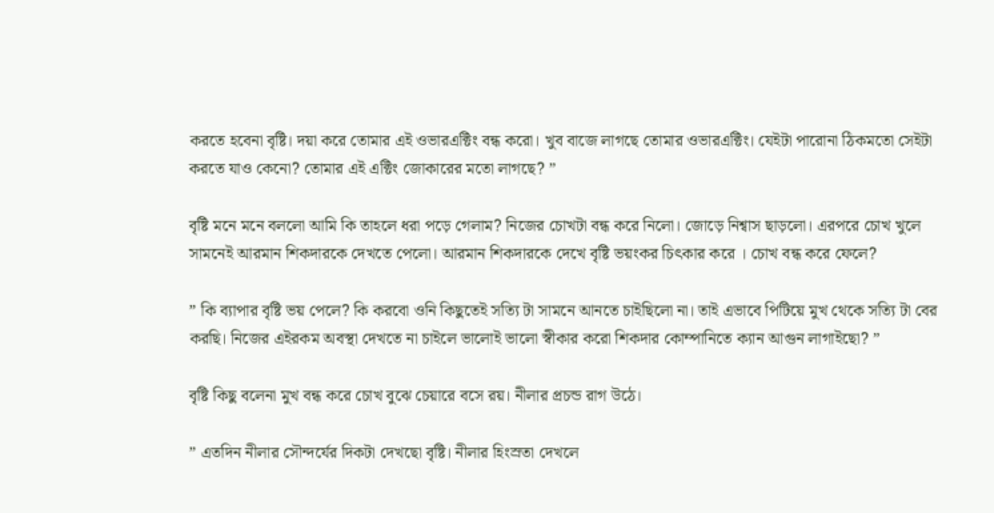করতে হবেনা বৃষ্টি। দয়া করে তোমার এই ওভারএক্টিং বন্ধ করো। খুব বাজে লাগছে তোমার ওভারএক্টিং। যেইটা পারোনা ঠিকমতো সেইটা করতে যাও কেনো? তোমার এই এক্টিং জোকারের মতো লাগছে? ”

বৃষ্টি মনে মনে বললো আমি কি তাহলে ধরা পড়ে গেলাম? নিজের চোখটা বন্ধ করে নিলো। জোড়ে নিশ্বাস ছাড়লো। এরপরে চোখ খুলে সামনেই আরমান শিকদারকে দেখতে পেলো। আরমান শিকদারকে দেখে বৃষ্টি ভয়ংকর চিৎকার করে । চোখ বন্ধ করে ফেলে?

” কি ব্যাপার বৃষ্টি ভয় পেলে? কি করবো ওনি কিছুতেই সত্যি টা সামনে আনতে চাইছিলো না। তাই এভাবে পিটিয়ে মুখ থেকে সত্যি টা বের করছি। নিজের এইরকম অবস্থা দেখতে না চাইলে ভালোই ভালো স্বীকার করো শিকদার কোম্পানিতে ক্যান আগুন লাগাইছো? ”

বৃষ্টি কিছু বলেনা মুখ বন্ধ করে চোখ বুঝে চেয়ারে বসে রয়। নীলার প্রচন্ড রাগ উঠে।

” এতদিন নীলার সৌন্দর্যের দিকটা দেখছো বৃষ্টি। নীলার হিংস্রতা দেখলে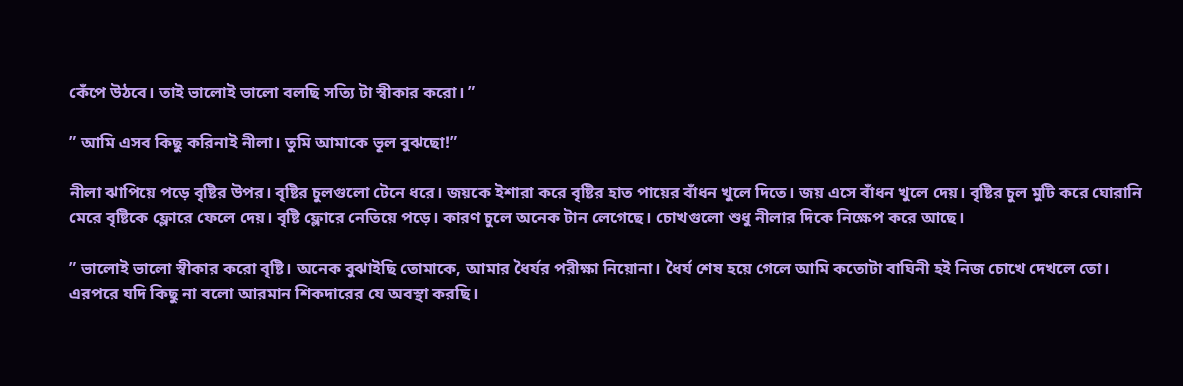কেঁপে উঠবে। তাই ভালোই ভালো বলছি সত্যি টা স্বীকার করো। ”

” আমি এসব কিছু করিনাই নীলা। তুমি আমাকে ভূল বুঝছো!”

নীলা ঝাপিয়ে পড়ে বৃষ্টির উপর। বৃষ্টির চুলগুলো টেনে ধরে। জয়কে ইশারা করে বৃষ্টির হাত পায়ের বাঁধন খুলে দিতে। জয় এসে বাঁধন খুলে দেয়। বৃষ্টির চুল মুটি করে ঘোরানি মেরে বৃষ্টিকে ফ্লোরে ফেলে দেয়। বৃষ্টি ফ্লোরে নেতিয়ে পড়ে। কারণ চুলে অনেক টান লেগেছে। চোখগুলো শুধু নীলার দিকে নিক্ষেপ করে আছে।

” ভালোই ভালো স্বীকার করো বৃষ্টি। অনেক বুঝাইছি তোমাকে, আমার ধৈর্যর পরীক্ষা নিয়োনা। ধৈর্য শেষ হয়ে গেলে আমি কতোটা বাঘিনী হই নিজ চোখে দেখলে তো। এরপরে যদি কিছু না বলো আরমান শিকদারের যে অবস্থা করছি।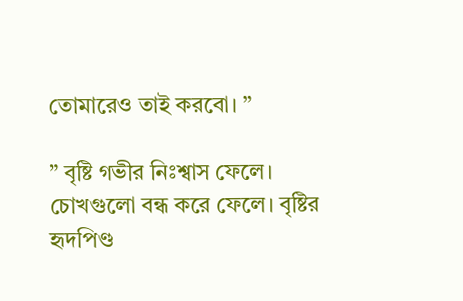তোমারেও তাই করবো। ”

” বৃষ্টি গভীর নিঃশ্বাস ফেলে। চোখগুলো বন্ধ করে ফেলে। বৃষ্টির হৃদপিণ্ড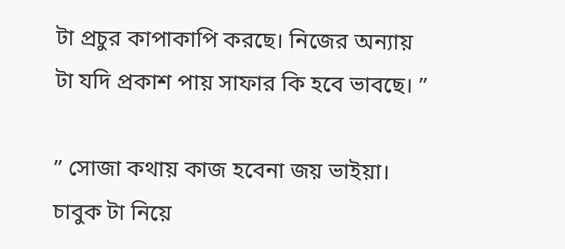টা প্রচুর কাপাকাপি করছে। নিজের অন্যায় টা যদি প্রকাশ পায় সাফার কি হবে ভাবছে। ”

” সোজা কথায় কাজ হবেনা জয় ভাইয়া। চাবুক টা নিয়ে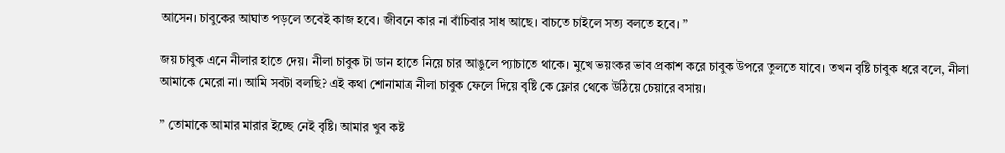আসেন। চাবুকের আঘাত পড়লে তবেই কাজ হবে। জীবনে কার না বাঁচিবার সাধ আছে। বাচতে চাইলে সত্য বলতে হবে। ”

জয় চাবুক এনে নীলার হাতে দেয়। নীলা চাবুক টা ডান হাতে নিয়ে চার আঙুলে প্যাচাতে থাকে। মুখে ভয়ংকর ভাব প্রকাশ করে চাবুক উপরে তুলতে যাবে। তখন বৃষ্টি চাবুক ধরে বলে, নীলা আমাকে মেরো না। আমি সবটা বলছি? এই কথা শোনামাত্র নীলা চাবুক ফেলে দিয়ে বৃষ্টি কে ফ্লোর থেকে উঠিয়ে চেয়ারে বসায়।

” তোমাকে আমার মারার ইচ্ছে নেই বৃষ্টি। আমার খুব কষ্ট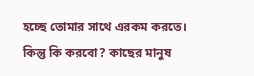হচ্ছে তোমার সাথে এরকম করতে। কিন্তু কি করবো? কাছের মানুষ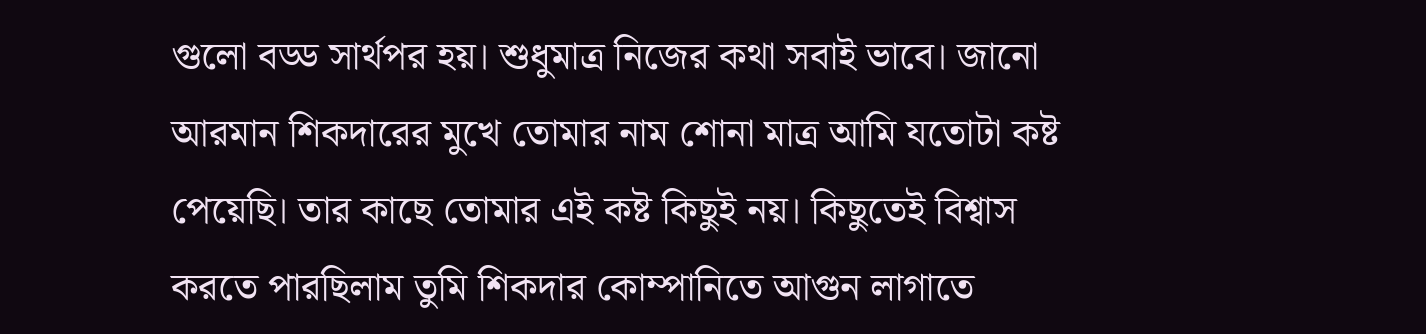গুলো বড্ড সার্থপর হয়। শুধুমাত্র নিজের কথা সবাই ভাবে। জানো আরমান শিকদারের মুখে তোমার নাম শোনা মাত্র আমি যতোটা কষ্ট পেয়েছি। তার কাছে তোমার এই কষ্ট কিছুই নয়। কিছুতেই বিশ্বাস করতে পারছিলাম তুমি শিকদার কোম্পানিতে আগুন লাগাতে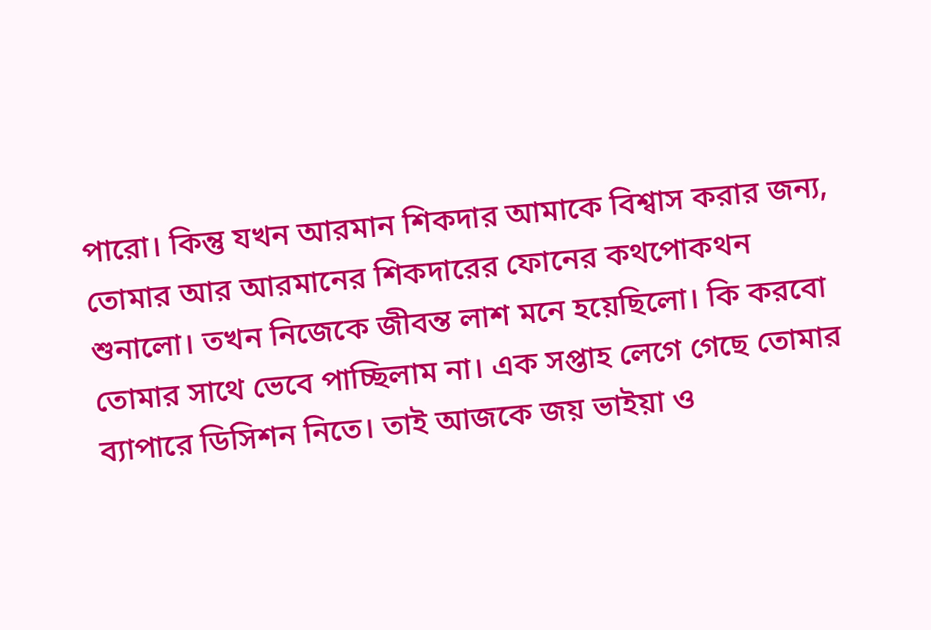পারো। কিন্তু যখন আরমান শিকদার আমাকে বিশ্বাস করার জন্য, তোমার আর আরমানের শিকদারের ফোনের কথপোকথন শুনালো। তখন নিজেকে জীবন্ত লাশ মনে হয়েছিলো। কি করবো তোমার সাথে ভেবে পাচ্ছিলাম না। এক সপ্তাহ লেগে গেছে তোমার ব্যাপারে ডিসিশন নিতে। তাই আজকে জয় ভাইয়া ও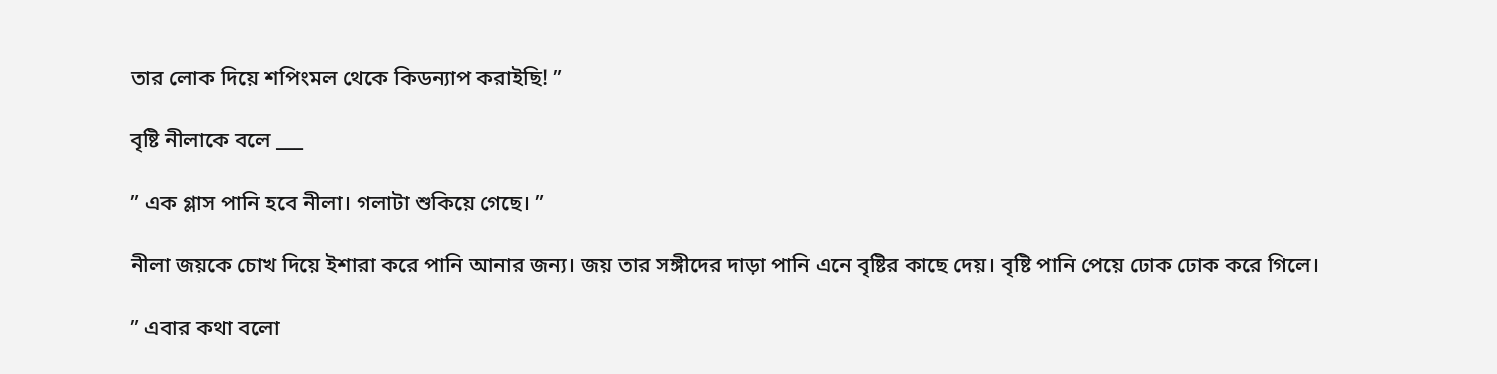তার লোক দিয়ে শপিংমল থেকে কিডন্যাপ করাইছি! ”

বৃষ্টি নীলাকে বলে ___

” এক গ্লাস পানি হবে নীলা। গলাটা শুকিয়ে গেছে। ”

নীলা জয়কে চোখ দিয়ে ইশারা করে পানি আনার জন্য। জয় তার সঙ্গীদের দাড়া পানি এনে বৃষ্টির কাছে দেয়। বৃষ্টি পানি পেয়ে ঢোক ঢোক করে গিলে।

” এবার কথা বলো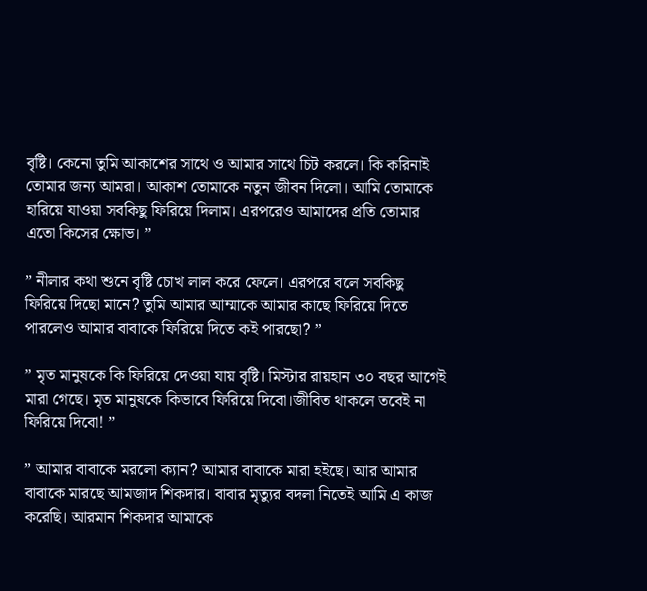বৃষ্টি। কেনো তুমি আকাশের সাথে ও আমার সাথে চিট করলে। কি করিনাই তোমার জন্য আমরা। আকাশ তোমাকে নতুন জীবন দিলো। আমি তোমাকে হারিয়ে যাওয়া সবকিছু ফিরিয়ে দিলাম। এরপরেও আমাদের প্রতি তোমার এতো কিসের ক্ষোভ। ”

” নীলার কথা শুনে বৃষ্টি চোখ লাল করে ফেলে। এরপরে বলে সবকিছু ফিরিয়ে দিছো মানে? তুমি আমার আম্মাকে আমার কাছে ফিরিয়ে দিতে পারলেও আমার বাবাকে ফিরিয়ে দিতে কই পারছো? ”

” মৃত মানুষকে কি ফিরিয়ে দেওয়া যায় বৃষ্টি। মিস্টার রায়হান ৩০ বছর আগেই মারা গেছে। মৃত মানুষকে কিভাবে ফিরিয়ে দিবো।জীবিত থাকলে তবেই না ফিরিয়ে দিবো! ”

” আমার বাবাকে মরলো ক্যান? আমার বাবাকে মারা হইছে। আর আমার বাবাকে মারছে আমজাদ শিকদার। বাবার মৃত্যুর বদলা নিতেই আমি এ কাজ করেছি। আরমান শিকদার আমাকে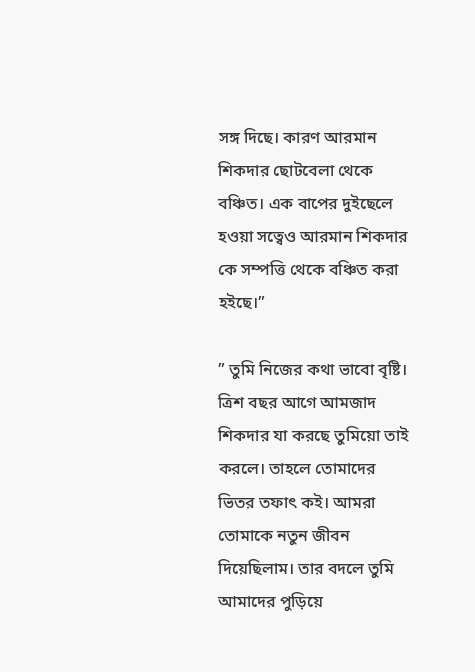সঙ্গ দিছে। কারণ আরমান শিকদার ছোটবেলা থেকে বঞ্চিত। এক বাপের দুইছেলে হওয়া সত্বেও আরমান শিকদার কে সম্পত্তি থেকে বঞ্চিত করা হইছে।”

” তুমি নিজের কথা ভাবো বৃষ্টি। ত্রিশ বছর আগে আমজাদ শিকদার যা করছে তুমিয়ো তাই করলে। তাহলে তোমাদের ভিতর তফাৎ কই। আমরা তোমাকে নতুন জীবন দিয়েছিলাম। তার বদলে তুমি আমাদের পুড়িয়ে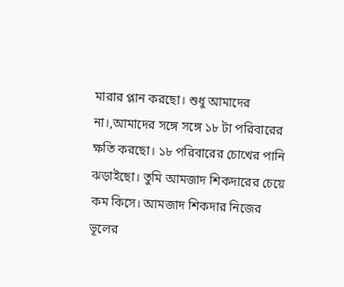মারার প্লান করছো। শুধু আমাদের না।,আমাদের সঙ্গে সঙ্গে ১৮ টা পরিবারের ক্ষতি করছো। ১৮ পরিবারের চোখের পানি ঝড়াইছো। তুমি আমজাদ শিকদারের চেয়ে কম কিসে। আমজাদ শিকদার নিজের ভূলের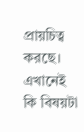প্রায়চিত্ব করছে। এখানেই কি বিষয়টা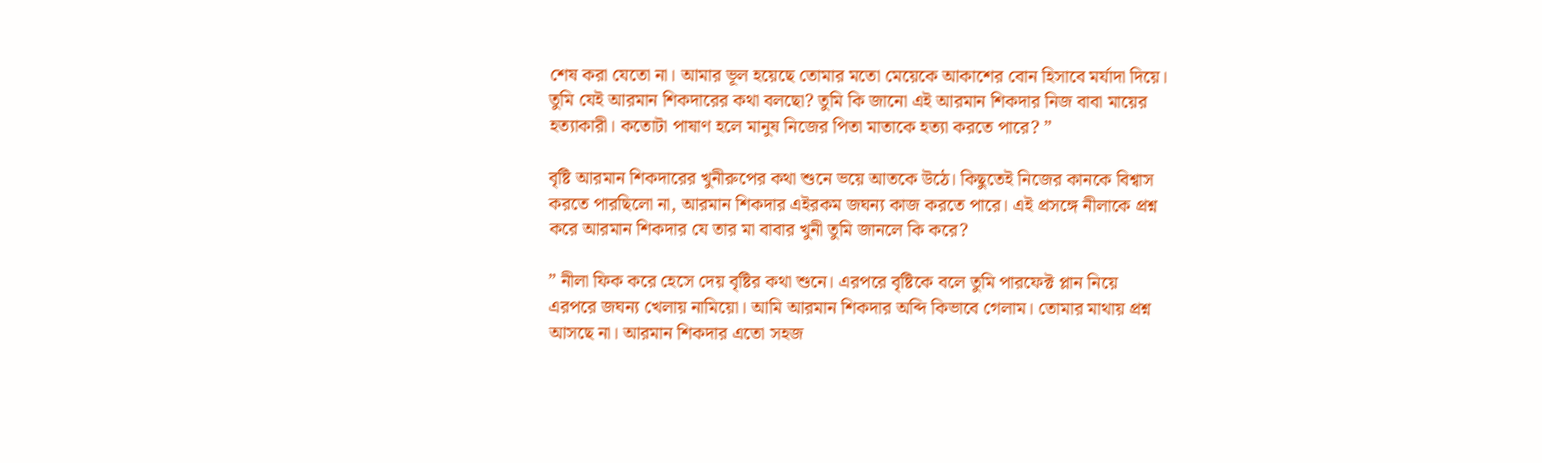শেষ করা যেতো না। আমার ভূল হয়েছে তোমার মতো মেয়েকে আকাশের বোন হিসাবে মর্যাদা দিয়ে। তুমি যেই আরমান শিকদারের কথা বলছো? তুমি কি জানো এই আরমান শিকদার নিজ বাবা মায়ের হত্যাকারী। কতোটা পাষাণ হলে মানুষ নিজের পিতা মাতাকে হত্যা করতে পারে? ”

বৃষ্টি আরমান শিকদারের খুনীরুপের কথা শুনে ভয়ে আতকে উঠে। কিছুতেই নিজের কানকে বিশ্বাস করতে পারছিলো না, আরমান শিকদার এইরকম জঘন্য কাজ করতে পারে। এই প্রসঙ্গে নীলাকে প্রশ্ন করে আরমান শিকদার যে তার মা বাবার খুনী তুমি জানলে কি করে?

” নীলা ফিক করে হেসে দেয় বৃষ্টির কথা শুনে। এরপরে বৃষ্টিকে বলে তুমি পারফেক্ট প্লান নিয়ে এরপরে জঘন্য খেলায় নামিয়ো। আমি আরমান শিকদার অব্দি কিভাবে গেলাম। তোমার মাথায় প্রশ্ন আসছে না। আরমান শিকদার এতো সহজ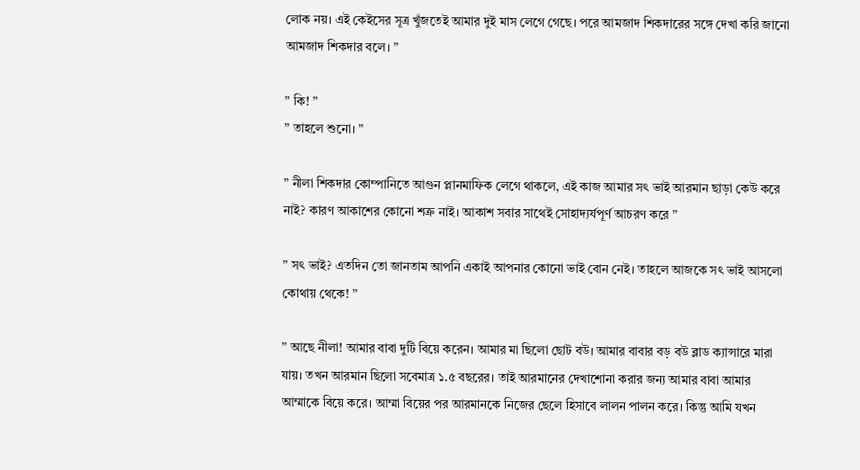লোক নয়। এই কেইসের সূত্র খুঁজতেই আমার দুই মাস লেগে গেছে। পরে আমজাদ শিকদারের সঙ্গে দেখা করি জানো আমজাদ শিকদার বলে। ”

” কি! ”
” তাহলে শুনো। ”

” নীলা শিকদার কোম্পানিতে আগুন প্লানমাফিক লেগে থাকলে, এই কাজ আমার সৎ ভাই আরমান ছাড়া কেউ করে নাই? কারণ আকাশের কোনো শত্রু নাই। আকাশ সবার সাথেই সোহাদ্যর্যপূর্ণ আচরণ করে ”

” সৎ ভাই? এতদিন তো জানতাম আপনি একাই আপনার কোনো ভাই বোন নেই। তাহলে আজকে সৎ ভাই আসলো কোথায় থেকে! ”

” আছে নীলা! আমার বাবা দুটি বিয়ে করেন। আমার মা ছিলো ছোট বউ। আমার বাবার বড় বউ ব্লাড ক্যান্সারে মারা যায়। তখন আরমান ছিলো সবেমাত্র ১.৫ বছরের। তাই আরমানের দেখাশোনা করার জন্য আমার বাবা আমার আম্মাকে বিয়ে করে। আম্মা বিয়ের পর আরমানকে নিজের ছেলে হিসাবে লালন পালন করে। কিন্তু আমি যখন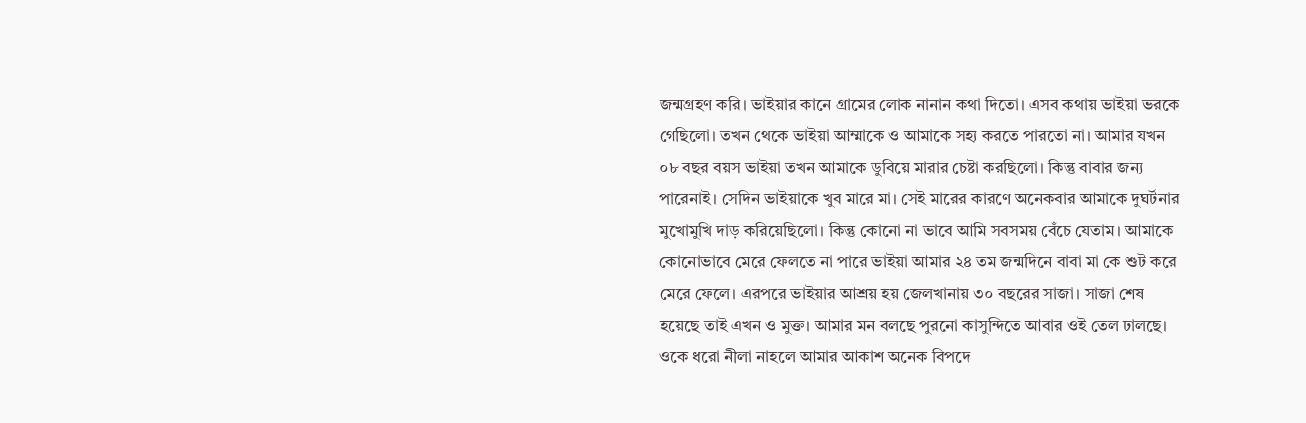জন্মগ্রহণ করি। ভাইয়ার কানে গ্রামের লোক নানান কথা দিতো। এসব কথায় ভাইয়া ভরকে গেছিলো। তখন থেকে ভাইয়া আম্মাকে ও আমাকে সহ্য করতে পারতো না। আমার যখন ০৮ বছর বয়স ভাইয়া তখন আমাকে ডুবিয়ে মারার চেষ্টা করছিলো। কিন্তু বাবার জন্য পারেনাই। সেদিন ভাইয়াকে খুব মারে মা। সেই মারের কারণে অনেকবার আমাকে দুঘর্টনার মুখোমুখি দাড় করিয়েছিলো। কিন্তু কোনো না ভাবে আমি সবসময় বেঁচে যেতাম। আমাকে কোনোভাবে মেরে ফেলতে না পারে ভাইয়া আমার ২৪ তম জন্মদিনে বাবা মা কে শুট করে মেরে ফেলে। এরপরে ভাইয়ার আশ্রয় হয় জেলখানায় ৩০ বছরের সাজা। সাজা শেষ হয়েছে তাই এখন ও মুক্ত। আমার মন বলছে পুরনো কাসুন্দিতে আবার ওই তেল ঢালছে। ওকে ধরো নীলা নাহলে আমার আকাশ অনেক বিপদে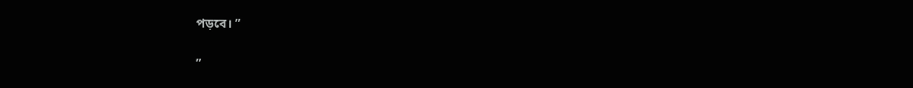পড়বে। ”

”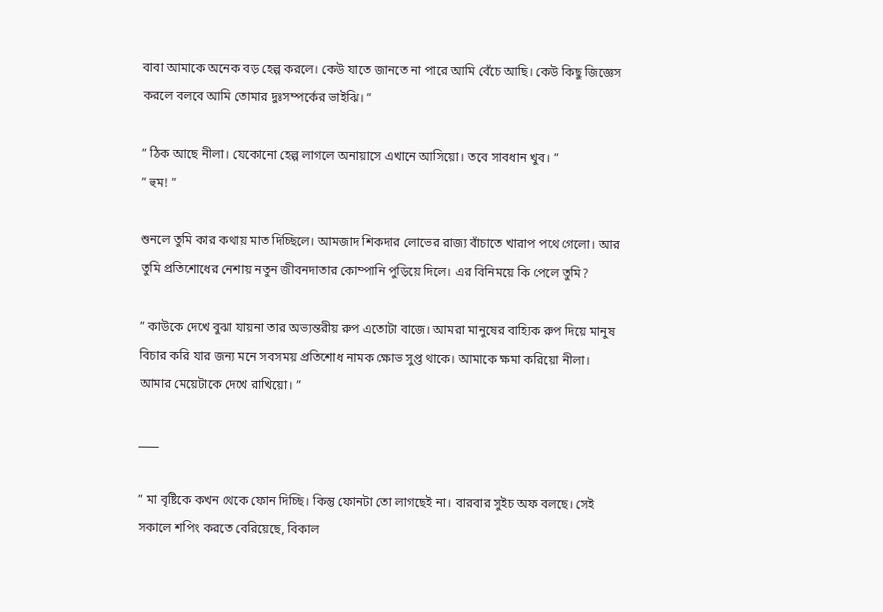বাবা আমাকে অনেক বড় হেল্প করলে। কেউ যাতে জানতে না পারে আমি বেঁচে আছি। কেউ কিছু জিজ্ঞেস করলে বলবে আমি তোমার দুঃসম্পর্কের ভাইঝি। ”

” ঠিক আছে নীলা। যেকোনো হেল্প লাগলে অনায়াসে এখানে আসিয়ো। তবে সাবধান খুব। ”
” হুম! ”

শুনলে তুমি কার কথায় মাত দিচ্ছিলে। আমজাদ শিকদার লোভের রাজ্য বাঁচাতে খারাপ পথে গেলো। আর তুমি প্রতিশোধের নেশায় নতুন জীবনদাতার কোম্পানি পুড়িয়ে দিলে। এর বিনিময়ে কি পেলে তুমি?

” কাউকে দেখে বুঝা যায়না তার অভ্যন্তরীয় রুপ এতোটা বাজে। আমরা মানুষের বাহ্যিক রুপ দিয়ে মানুষ বিচার করি যার জন্য মনে সবসময় প্রতিশোধ নামক ক্ষোভ সুপ্ত থাকে। আমাকে ক্ষমা করিয়ো নীলা। আমার মেয়েটাকে দেখে রাখিয়ো। ”

____

” মা বৃষ্টিকে কখন থেকে ফোন দিচ্ছি। কিন্তু ফোনটা তো লাগছেই না। বারবার সুইচ অফ বলছে। সেই সকালে শপিং করতে বেরিয়েছে, বিকাল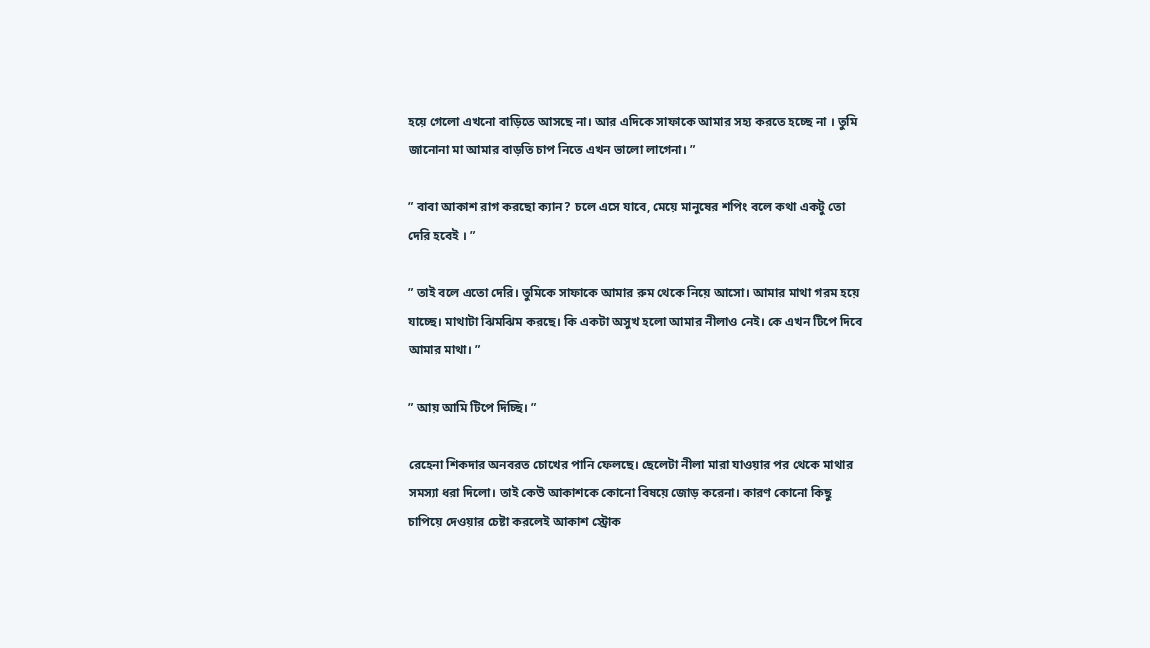হয়ে গেলো এখনো বাড়িতে আসছে না। আর এদিকে সাফাকে আমার সহ্য করতে হচ্ছে না । তুমি জানোনা মা আমার বাড়তি চাপ নিতে এখন ভালো লাগেনা। ”

” বাবা আকাশ রাগ করছো ক্যান? চলে এসে যাবে, মেয়ে মানুষের শপিং বলে কথা একটু তো দেরি হবেই । ”

” তাই বলে এতো দেরি। তুমিকে সাফাকে আমার রুম থেকে নিয়ে আসো। আমার মাথা গরম হয়ে যাচ্ছে। মাথাটা ঝিমঝিম করছে। কি একটা অসুখ হলো আমার নীলাও নেই। কে এখন টিপে দিবে আমার মাথা। ”

” আয় আমি টিপে দিচ্ছি। ”

রেহেনা শিকদার অনবরত চোখের পানি ফেলছে। ছেলেটা নীলা মারা যাওয়ার পর থেকে মাথার সমস্যা ধরা দিলো। তাই কেউ আকাশকে কোনো বিষয়ে জোড় করেনা। কারণ কোনো কিছু চাপিয়ে দেওয়ার চেষ্টা করলেই আকাশ স্ট্রোক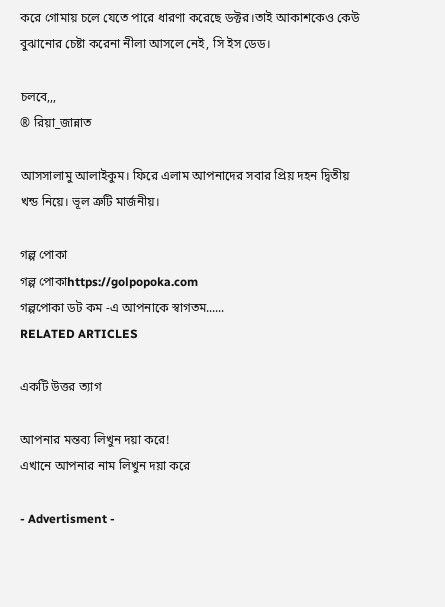করে গোমায় চলে যেতে পারে ধারণা করেছে ডক্টর।তাই আকাশকেও কেউ বুঝানোর চেষ্টা করেনা নীলা আসলে নেই, সি ইস ডেড।

চলবে,,,
® রিয়া_জান্নাত

আসসালামু আলাইকুম। ফিরে এলাম আপনাদের সবার প্রিয় দহন দ্বিতীয় খন্ড নিয়ে। ভূল ত্রুটি মার্জনীয়।

গল্প পোকা
গল্প পোকাhttps://golpopoka.com
গল্পপোকা ডট কম -এ আপনাকে স্বাগতম......
RELATED ARTICLES

একটি উত্তর ত্যাগ

আপনার মন্তব্য লিখুন দয়া করে!
এখানে আপনার নাম লিখুন দয়া করে

- Advertisment -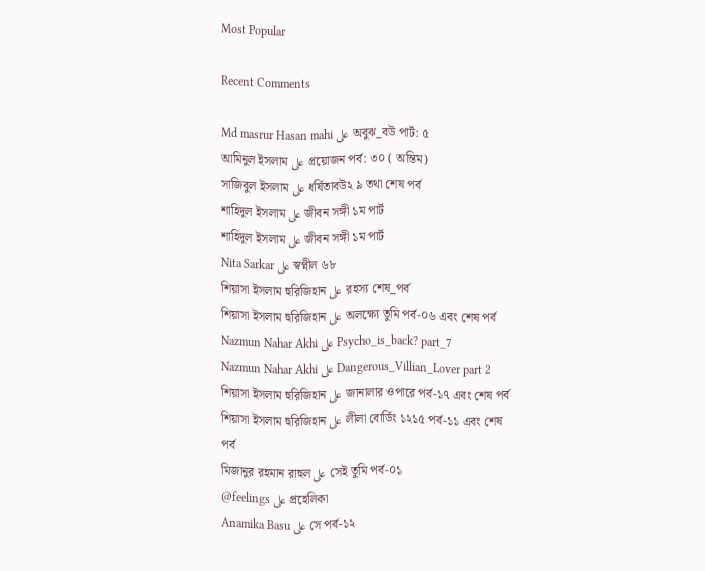Most Popular

Recent Comments

Md masrur Hasan mahi على অবুঝ_বউ পার্ট: ৫
আমিনুল ইসলাম على প্রয়োজন পর্ব: ৩০ ( অন্তিম)
সাজিবুল ইসলাম على ধর্ষিতাবউ২ ৯ তথা শেষ পর্ব
শাহিদুল ইসলাম على জীবন সঙ্গী ১ম পার্ট
শাহিদুল ইসলাম على জীবন সঙ্গী ১ম পার্ট
Nita Sarkar على স্বপ্নীল ৬৮
শিয়াসা ইসলাম হুরিজিহান على রহস্য শেষ_পর্ব
শিয়াসা ইসলাম হুরিজিহান على অলক্ষ্যে তুমি পর্ব-০৬ এবং শেষ পর্ব
Nazmun Nahar Akhi على Psycho_is_back? part_7
Nazmun Nahar Akhi على Dangerous_Villian_Lover part 2
শিয়াসা ইসলাম হুরিজিহান على জানালার ওপারে পর্ব-১৭ এবং শেষ পর্ব
শিয়াসা ইসলাম হুরিজিহান على লীলা বোর্ডিং ১২১৫ পর্ব-১১ এবং শেষ পর্ব
মিজানুর রহমান রাহুল على সেই তুমি পর্ব-০১
@feelings على প্রহেলিকা
Anamika Basu على সে পর্ব-১২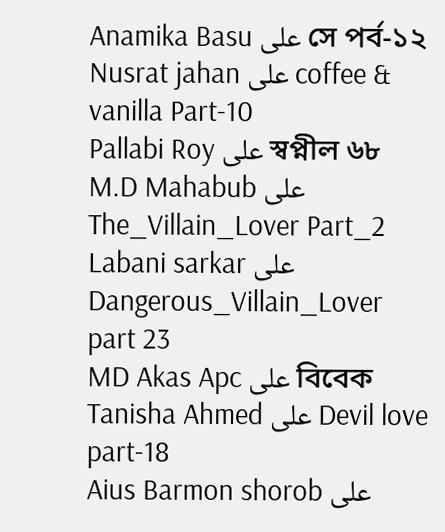Anamika Basu على সে পর্ব-১২
Nusrat jahan على coffee & vanilla Part-10
Pallabi Roy على স্বপ্নীল ৬৮
M.D Mahabub على The_Villain_Lover Part_2
Labani sarkar على Dangerous_Villain_Lover part 23
MD Akas Apc على বিবেক
Tanisha Ahmed على Devil love part-18
Aius Barmon shorob على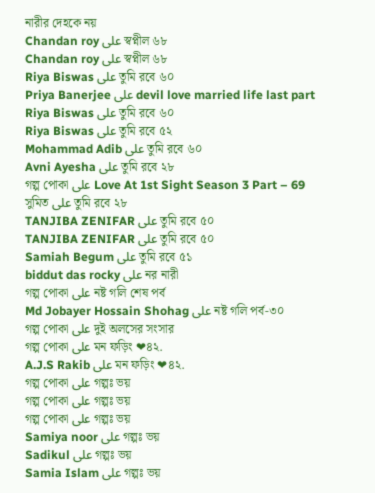নারীর দেহকে নয়
Chandan roy على স্বপ্নীল ৬৮
Chandan roy على স্বপ্নীল ৬৮
Riya Biswas على তুমি রবে ৬০
Priya Banerjee على devil love married life last part
Riya Biswas على তুমি রবে ৬০
Riya Biswas على তুমি রবে ৫২
Mohammad Adib على তুমি রবে ৬০
Avni Ayesha على তুমি রবে ২৮
গল্প পোকা على Love At 1st Sight Season 3 Part – 69
সুমিত على তুমি রবে ২৮
TANJIBA ZENIFAR على তুমি রবে ৫০
TANJIBA ZENIFAR على তুমি রবে ৫০
Samiah Begum على তুমি রবে ৫১
biddut das rocky على নর নারী
গল্প পোকা على নষ্ট গলি শেষ পর্ব
Md Jobayer Hossain Shohag على নষ্ট গলি পর্ব-৩০
গল্প পোকা على দুই অলসের সংসার
গল্প পোকা على মন ফড়িং ❤৪২.
A.J.S Rakib على মন ফড়িং ❤৪২.
গল্প পোকা على গল্পঃ ভয়
গল্প পোকা على গল্পঃ ভয়
গল্প পোকা على গল্পঃ ভয়
Samiya noor على গল্পঃ ভয়
Sadikul على গল্পঃ ভয়
Samia Islam على গল্পঃ ভয়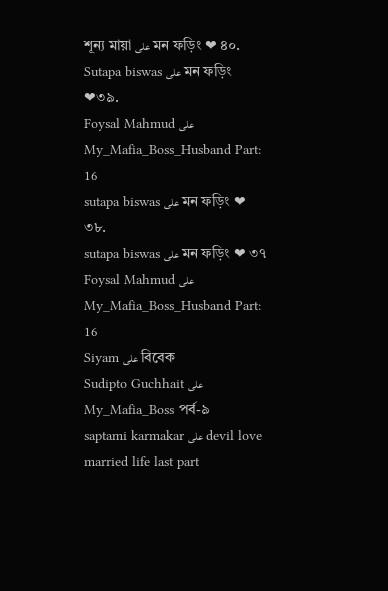শূন্য মায়া على মন ফড়িং ❤ ৪০.
Sutapa biswas على মন ফড়িং ❤৩৯.
Foysal Mahmud على My_Mafia_Boss_Husband Part: 16
sutapa biswas على মন ফড়িং ❤ ৩৮.
sutapa biswas على মন ফড়িং ❤ ৩৭
Foysal Mahmud على My_Mafia_Boss_Husband Part: 16
Siyam على বিবেক
Sudipto Guchhait على My_Mafia_Boss পর্ব-৯
saptami karmakar على devil love married life last part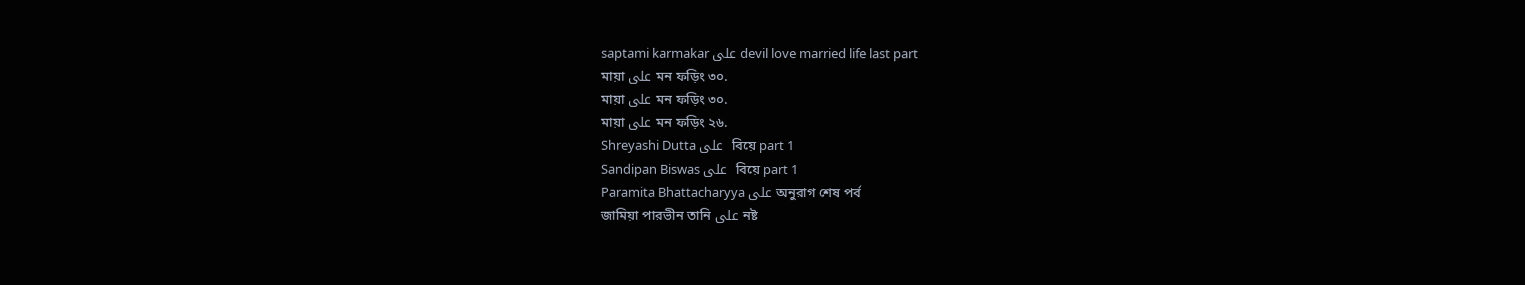saptami karmakar على devil love married life last part
মায়া على মন ফড়িং ৩০.
মায়া على মন ফড়িং ৩০.
মায়া على মন ফড়িং ২৬.
Shreyashi Dutta على  বিয়ে part 1
Sandipan Biswas على  বিয়ে part 1
Paramita Bhattacharyya على অনুরাগ শেষ পর্ব
জামিয়া পারভীন তানি على নষ্ট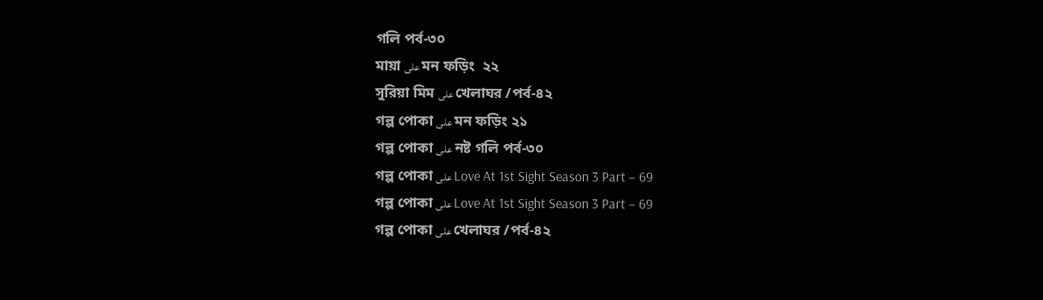গলি পর্ব-৩০
মায়া على মন ফড়িং  ২২
সুরিয়া মিম على খেলাঘর /পর্ব-৪২
গল্প পোকা على মন ফড়িং ২১
গল্প পোকা على নষ্ট গলি পর্ব-৩০
গল্প পোকা على Love At 1st Sight Season 3 Part – 69
গল্প পোকা على Love At 1st Sight Season 3 Part – 69
গল্প পোকা على খেলাঘর /পর্ব-৪২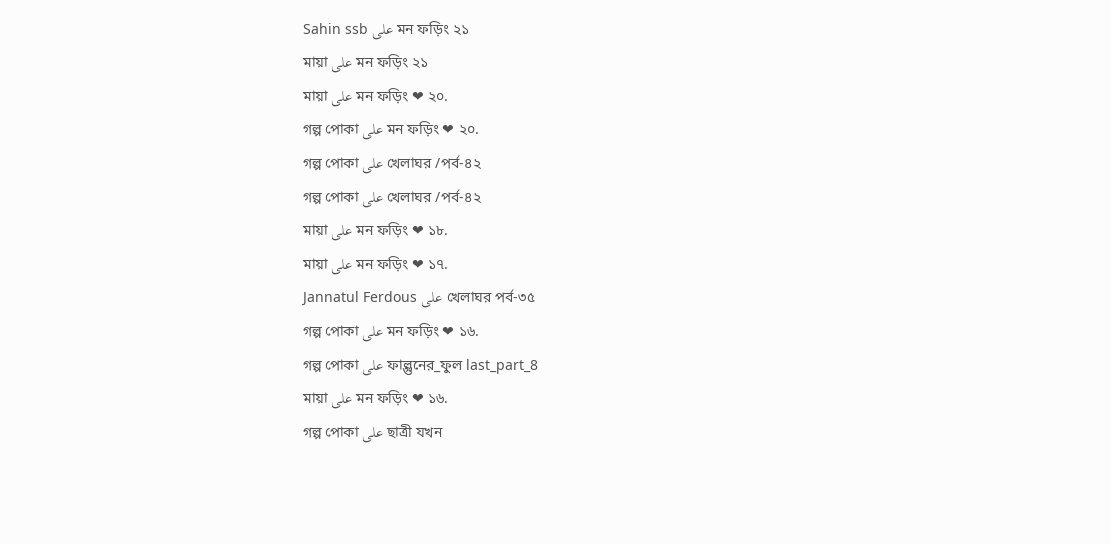Sahin ssb على মন ফড়িং ২১
মায়া على মন ফড়িং ২১
মায়া على মন ফড়িং ❤ ২০.
গল্প পোকা على মন ফড়িং ❤ ২০.
গল্প পোকা على খেলাঘর /পর্ব-৪২
গল্প পোকা على খেলাঘর /পর্ব-৪২
মায়া على মন ফড়িং ❤ ১৮.
মায়া على মন ফড়িং ❤ ১৭.
Jannatul Ferdous على খেলাঘর পর্ব-৩৫
গল্প পোকা على মন ফড়িং ❤ ১৬.
গল্প পোকা على ফাল্গুনের_ফুল last_part_8
মায়া على মন ফড়িং ❤ ১৬.
গল্প পোকা على ছাত্রী যখন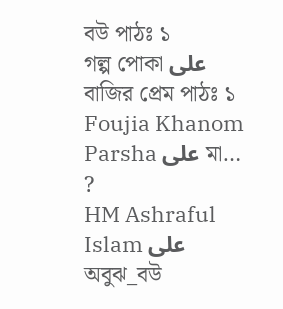বউ পাঠঃ ১
গল্প পোকা على বাজির প্রেম পাঠঃ ১
Foujia Khanom Parsha على মা… ?
HM Ashraful Islam على অবুঝ_বউ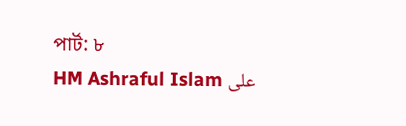পার্ট: ৮
HM Ashraful Islam على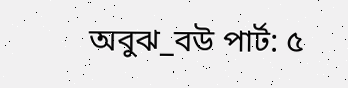অবুঝ_বউ পার্ট: ৫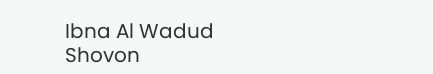Ibna Al Wadud Shovon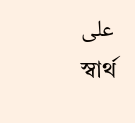على স্বার্থ